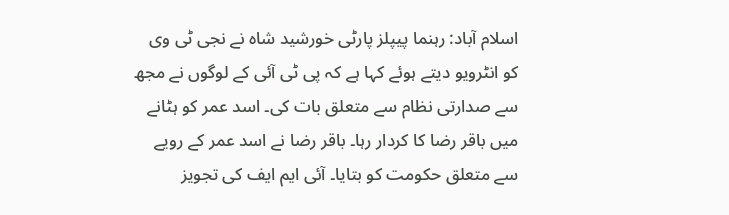اسلام آباد: رہنما پیپلز پارٹی خورشید شاہ نے نجی ٹی وی کو انٹرویو دیتے ہوئے کہا ہے کہ پی ٹی آئی کے لوگوں نے مجھ سے صدارتی نظام سے متعلق بات کی۔ اسد عمر کو ہٹانے میں باقر رضا کا کردار رہا۔ باقر رضا نے اسد عمر کے رویے سے متعلق حکومت کو بتایا۔ آئی ایم ایف کی تجویز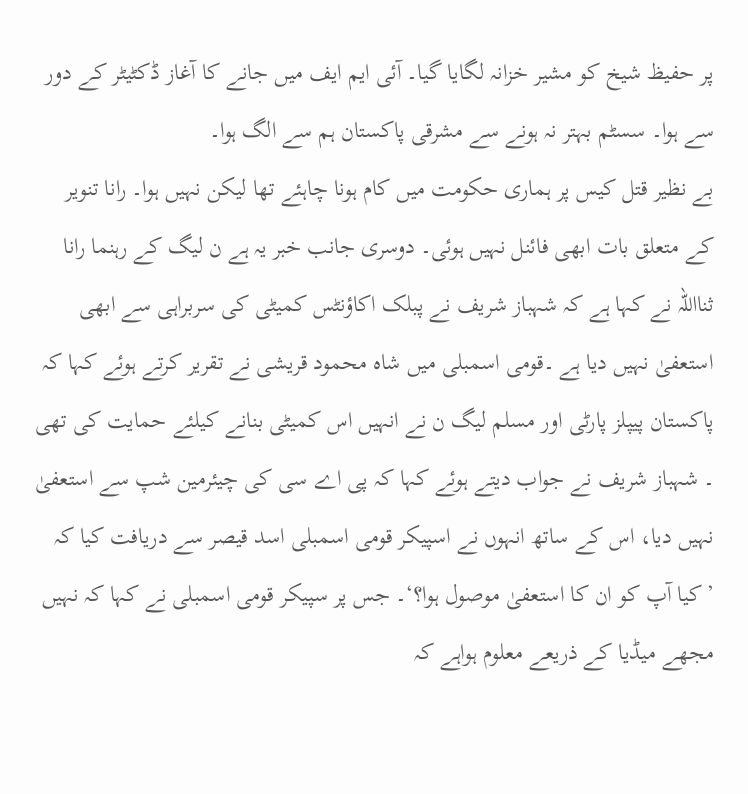پر حفیظ شیخ کو مشیر خزانہ لگایا گیا۔ آئی ایم ایف میں جانے کا آغاز ڈکٹیٹر کے دور سے ہوا۔ سسٹم بہتر نہ ہونے سے مشرقی پاکستان ہم سے الگ ہوا۔
بے نظیر قتل کیس پر ہماری حکومت میں کام ہونا چاہئے تھا لیکن نہیں ہوا۔ رانا تنویر کے متعلق بات ابھی فائنل نہیں ہوئی۔ دوسری جانب خبر یہ ہے ن لیگ کے رہنما رانا ثنااللہ نے کہا ہے کہ شہباز شریف نے پبلک اکاؤنٹس کمیٹی کی سربراہی سے ابھی استعفیٰ نہیں دیا ہے ۔قومی اسمبلی میں شاہ محمود قریشی نے تقریر کرتے ہوئے کہا کہ پاکستان پیپلز پارٹی اور مسلم لیگ ن نے انہیں اس کمیٹی بنانے کیلئے حمایت کی تھی ۔ شہباز شریف نے جواب دیتے ہوئے کہا کہ پی اے سی کی چیئرمین شپ سے استعفیٰ نہیں دیا، اس کے ساتھ انہوں نے اسپیکر قومی اسمبلی اسد قیصر سے دریافت کیا کہ ’کیا آپ کو ان کا استعفیٰ موصول ہوا؟‘۔ جس پر سپیکر قومی اسمبلی نے کہا کہ نہیں مجھے میڈیا کے ذریعے معلوم ہواہے کہ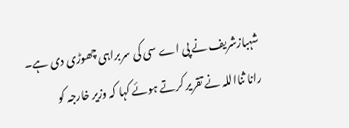شہبازشریف نے پی اے سی کی سربراہی چھوڑی دی ہے۔
رانا ثنااللہ نے تقریر کرتے ہوئے کہا کہ وزیر خارجہ کو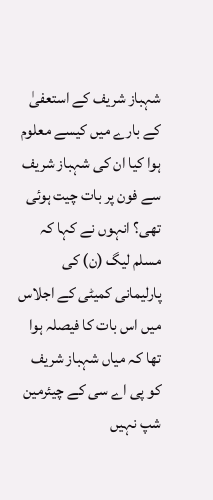شہباز شریف کے استعفیٰ کے بارے میں کیسے معلوم ہوا کیا ان کی شہباز شریف سے فون پر بات چیت ہوئی تھی؟ انہوں نے کہا کہ مسلم لیگ (ن) کی پارلیمانی کمیٹی کے اجلاس میں اس بات کا فیصلہ ہوا تھا کہ میاں شہباز شریف کو پی اے سی کے چیئرمین شپ نہیں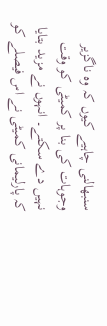سنبھالنی چاہیے کیوں کہ وہ ناگزیر وجوہات کی بنا پر کمیٹی کو وقت نہیں دے سکتے۔ انہوں نے مزید بتایا کہ پارلیمانی کمیٹی نے اس فیصلے کو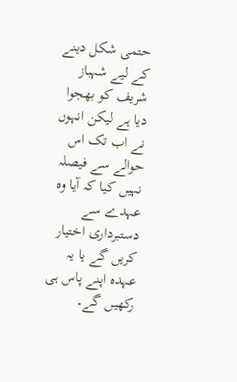حتمی شکل دینے کے لیے شہباز شریف کو بھجوا دیا ہے لیکن انہوں نے اب تک اس حوالے سے فیصلہ نہیں کیا کہ آیا وہ عہدے سے دستبرداری اختیار کریں گے یا یہ عہدہ اپنے پاس ہی رکھیں گے۔